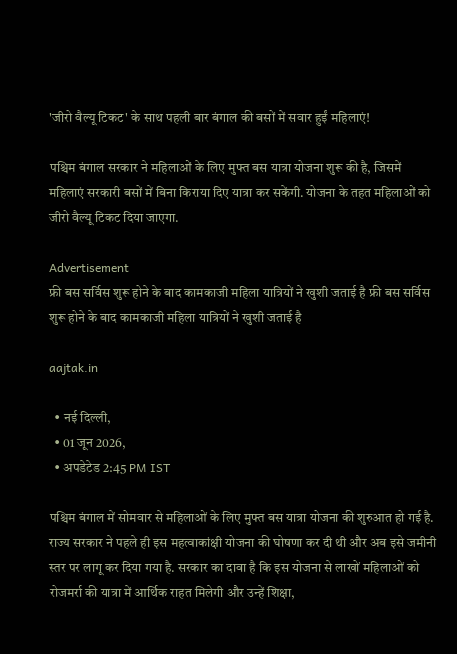'जीरो वैल्यू टिकट' के साथ पहली बार बंगाल की बसों में सवार हुईं महिलाएं!

पश्चिम बंगाल सरकार ने महिलाओं के लिए मुफ्त बस यात्रा योजना शुरू की है, जिसमें महिलाएं सरकारी बसों में बिना किराया दिए यात्रा कर सकेंगी. योजना के तहत महिलाओं को जीरो वैल्यू टिकट दिया जाएगा.

Advertisement
फ्री बस सर्विस शुरू होने के बाद कामकाजी महिला यात्रियों ने खुशी जताई है फ्री बस सर्विस शुरू होने के बाद कामकाजी महिला यात्रियों ने खुशी जताई है

aajtak.in

  • नई दिल्ली,
  • 01 जून 2026,
  • अपडेटेड 2:45 PM IST

पश्चिम बंगाल में सोमवार से महिलाओं के लिए मुफ्त बस यात्रा योजना की शुरुआत हो गई है. राज्य सरकार ने पहले ही इस महत्वाकांक्षी योजना की घोषणा कर दी थी और अब इसे जमीनी स्तर पर लागू कर दिया गया है. सरकार का दावा है कि इस योजना से लाखों महिलाओं को रोजमर्रा की यात्रा में आर्थिक राहत मिलेगी और उन्हें शिक्षा,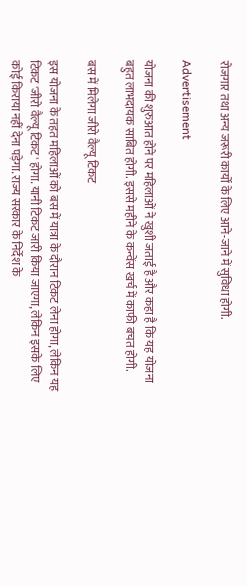रोजगार तथा अन्य जरूरी कार्यों के लिए आने-जाने में सुविधा होगी.

Advertisement

योजना की शुरुआत होने पर महिलाओं ने खुशी जताई है और कहा है कि यह योजना बहुत लाभदायक साबित होगी. इससे महीने के कन्वेंस खर्च में काफी बचत होगी.

बस में मिलेगा जीरो वैल्यू टिकट

इस योजना के तहत महिलाओं को बस में यात्रा के दौरान टिकट लेना होगा, लेकिन यह टिकट 'जीरो वैल्यू टिकट' होगा. यानी टिकट जारी किया जाएगा, लेकिन इसके लिए कोई किराया नहीं देना पड़ेगा. राज्य सरकार के निर्देश के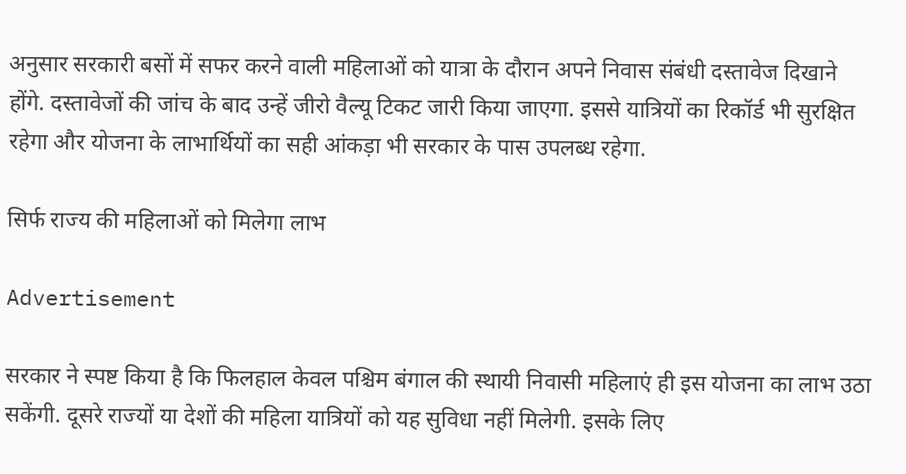अनुसार सरकारी बसों में सफर करने वाली महिलाओं को यात्रा के दौरान अपने निवास संबंधी दस्तावेज दिखाने होंगे. दस्तावेजों की जांच के बाद उन्हें जीरो वैल्यू टिकट जारी किया जाएगा. इससे यात्रियों का रिकॉर्ड भी सुरक्षित रहेगा और योजना के लाभार्थियों का सही आंकड़ा भी सरकार के पास उपलब्ध रहेगा.

सिर्फ राज्य की महिलाओं को मिलेगा लाभ

Advertisement

सरकार ने स्पष्ट किया है कि फिलहाल केवल पश्चिम बंगाल की स्थायी निवासी महिलाएं ही इस योजना का लाभ उठा सकेंगी. दूसरे राज्यों या देशों की महिला यात्रियों को यह सुविधा नहीं मिलेगी. इसके लिए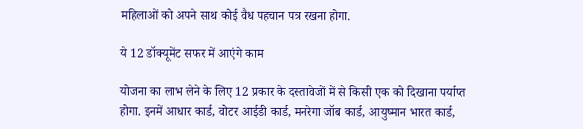महिलाओं को अपने साथ कोई वैध पहचान पत्र रखना होगा.

ये 12 डॉक्यूमेंट सफर में आएंगे काम

योजना का लाभ लेने के लिए 12 प्रकार के दस्तावेजों में से किसी एक को दिखाना पर्याप्त होगा. इनमें आधार कार्ड, वोटर आईडी कार्ड, मनरेगा जॉब कार्ड, आयुष्मान भारत कार्ड,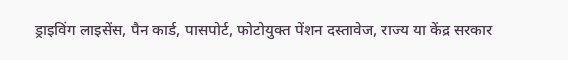ड्राइविंग लाइसेंस, पैन कार्ड, पासपोर्ट, फोटोयुक्त पेंशन दस्तावेज, राज्य या केंद्र सरकार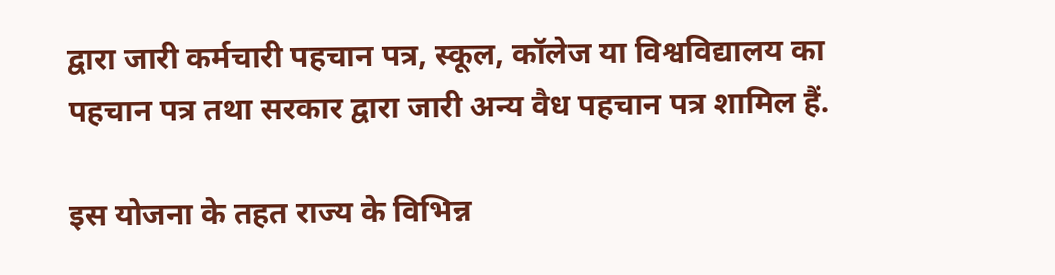द्वारा जारी कर्मचारी पहचान पत्र, स्कूल, कॉलेज या विश्वविद्यालय का पहचान पत्र तथा सरकार द्वारा जारी अन्य वैध पहचान पत्र शामिल हैं.

इस योजना के तहत राज्य के विभिन्न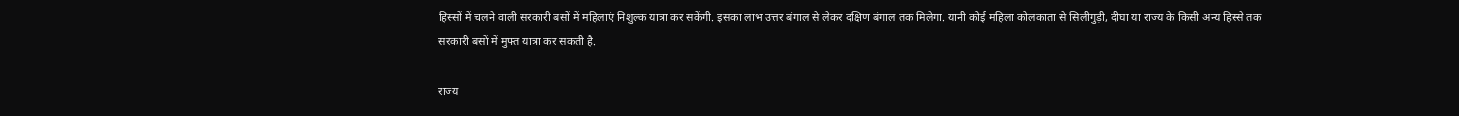हिस्सों में चलने वाली सरकारी बसों में महिलाएं निशुल्क यात्रा कर सकेंगी. इसका लाभ उत्तर बंगाल से लेकर दक्षिण बंगाल तक मिलेगा. यानी कोई महिला कोलकाता से सिलीगुड़ी, दीघा या राज्य के किसी अन्य हिस्से तक सरकारी बसों में मुफ्त यात्रा कर सकती है.

राज्य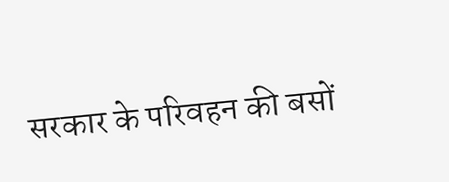सरकार के परिवहन की बसों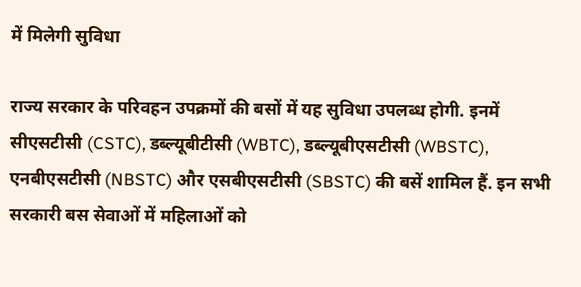में मिलेगी सुविधा

राज्य सरकार के परिवहन उपक्रमों की बसों में यह सुविधा उपलब्ध होगी. इनमें सीएसटीसी (CSTC), डब्ल्यूबीटीसी (WBTC), डब्ल्यूबीएसटीसी (WBSTC), एनबीएसटीसी (NBSTC) और एसबीएसटीसी (SBSTC) की बसें शामिल हैं. इन सभी सरकारी बस सेवाओं में महिलाओं को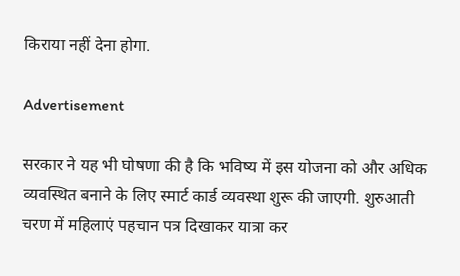किराया नहीं देना होगा.

Advertisement

सरकार ने यह भी घोषणा की है कि भविष्य में इस योजना को और अधिक व्यवस्थित बनाने के लिए स्मार्ट कार्ड व्यवस्था शुरू की जाएगी. शुरुआती चरण में महिलाएं पहचान पत्र दिखाकर यात्रा कर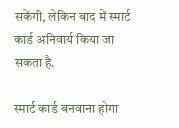सकेंगी, लेकिन बाद में स्मार्ट कार्ड अनिवार्य किया जा सकता है.

स्मार्ट कार्ड बनवाना होगा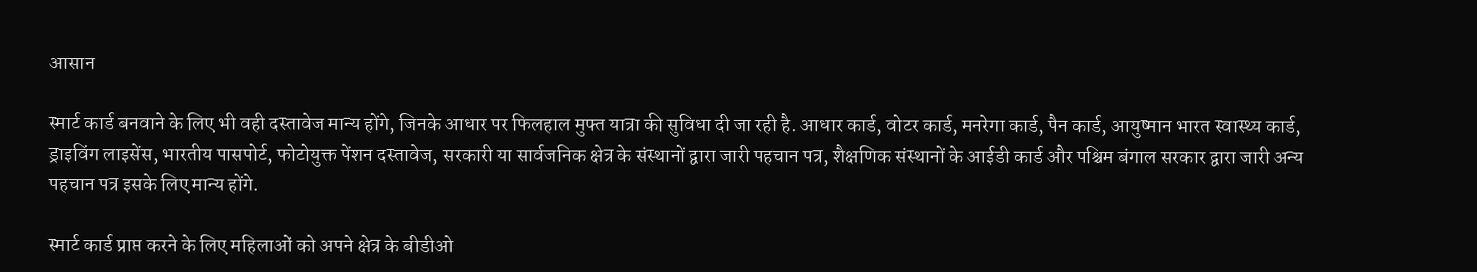आसान

स्मार्ट कार्ड बनवाने के लिए भी वही दस्तावेज मान्य होंगे, जिनके आधार पर फिलहाल मुफ्त यात्रा की सुविधा दी जा रही है. आधार कार्ड, वोटर कार्ड, मनरेगा कार्ड, पैन कार्ड, आयुष्मान भारत स्वास्थ्य कार्ड, ड्राइविंग लाइसेंस, भारतीय पासपोर्ट, फोटोयुक्त पेंशन दस्तावेज, सरकारी या सार्वजनिक क्षेत्र के संस्थानों द्वारा जारी पहचान पत्र, शैक्षणिक संस्थानों के आईडी कार्ड और पश्चिम बंगाल सरकार द्वारा जारी अन्य पहचान पत्र इसके लिए मान्य होंगे.

स्मार्ट कार्ड प्राप्त करने के लिए महिलाओं को अपने क्षेत्र के बीडीओ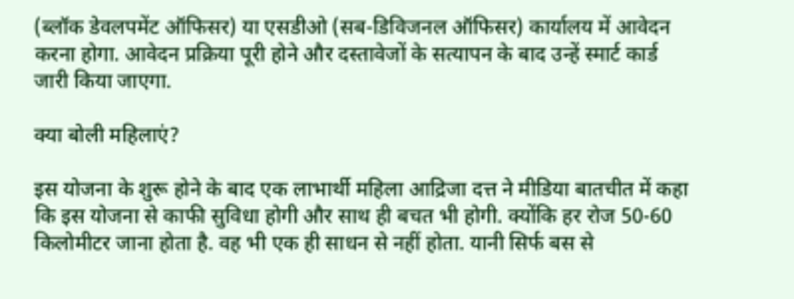(ब्लॉक डेवलपमेंट ऑफिसर) या एसडीओ (सब-डिविजनल ऑफिसर) कार्यालय में आवेदन करना होगा. आवेदन प्रक्रिया पूरी होने और दस्तावेजों के सत्यापन के बाद उन्हें स्मार्ट कार्ड जारी किया जाएगा.

क्या बोली महिलाएं?

इस योजना के शुरू होने के बाद एक लाभार्थी महिला आद्रिजा दत्त ने मीडिया बातचीत में कहा कि इस योजना से काफी सुविधा होगी और साथ ही बचत भी होगी. क्योंकि हर रोज 50-60 किलोमीटर जाना होता है. वह भी एक ही साधन से नहीं होता. यानी सिर्फ बस से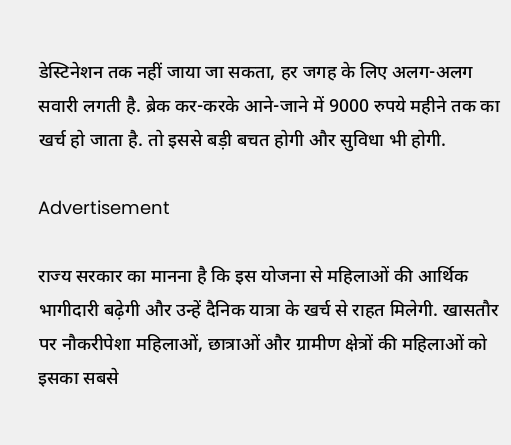डेस्टिनेशन तक नहीं जाया जा सकता, हर जगह के लिए अलग-अलग सवारी लगती है. ब्रेक कर-करके आने-जाने में 9000 रुपये महीने तक का खर्च हो जाता है. तो इससे बड़ी बचत होगी और सुविधा भी होगी.

Advertisement

राज्य सरकार का मानना है कि इस योजना से महिलाओं की आर्थिक भागीदारी बढ़ेगी और उन्हें दैनिक यात्रा के खर्च से राहत मिलेगी. खासतौर पर नौकरीपेशा महिलाओं, छात्राओं और ग्रामीण क्षेत्रों की महिलाओं को इसका सबसे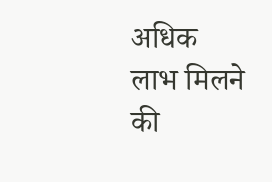अधिक लाभ मिलने की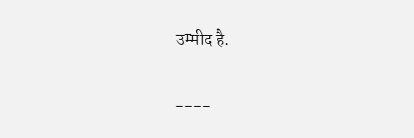उम्मीद है.

----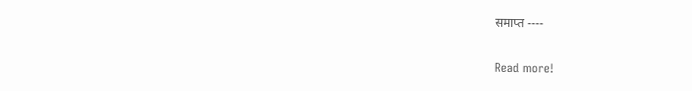समाप्त ----

Read more!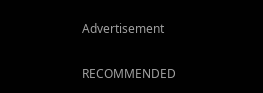Advertisement

RECOMMENDED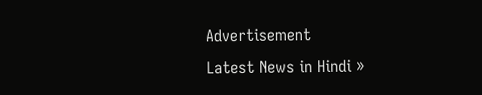Advertisement
Latest News in Hindi »